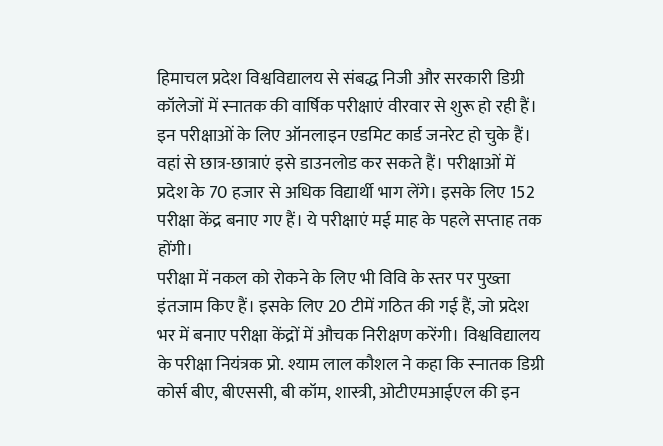हिमाचल प्रदेश विश्वविद्यालय से संबद्ध निजी और सरकारी डिग्री कॉलेजों में स्नातक की वार्षिक परीक्षाएं वीरवार से शुरू हो रही हैं। इन परीक्षाओं के लिए ऑनलाइन एडमिट कार्ड जनरेट हो चुके हैं। वहां से छात्र-छात्राएं इसे डाउनलोड कर सकते हैं। परीक्षाओं में प्रदेश के 70 हजार से अधिक विद्यार्थी भाग लेंगे। इसके लिए 152 परीक्षा केंद्र बनाए गए हैं। ये परीक्षाएं मई माह के पहले सप्ताह तक होंगी।
परीक्षा में नकल को रोकने के लिए भी विवि के स्तर पर पुख्ता इंतजाम किए हैं। इसके लिए 20 टीमें गठित की गई हैं, जो प्रदेश भर में बनाए परीक्षा केंद्रों में औचक निरीक्षण करेंगी। विश्वविद्यालय के परीक्षा नियंत्रक प्रो. श्याम लाल कौशल ने कहा कि स्नातक डिग्री कोर्स बीए, बीएससी, बी कॉम, शास्त्री, ओटीएमआईएल की इन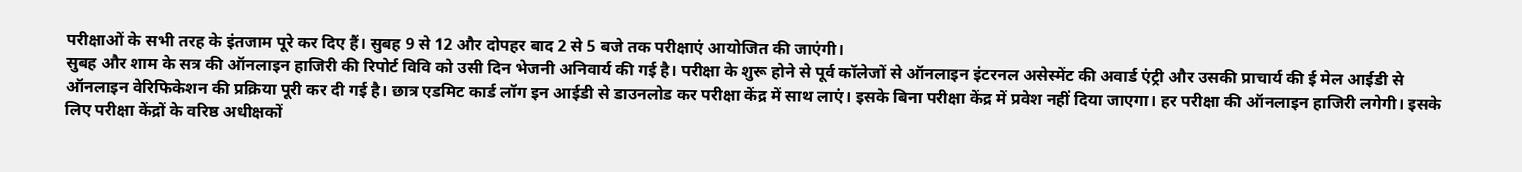परीक्षाओं के सभी तरह के इंतजाम पूरे कर दिए हैं। सुबह 9 से 12 और दोपहर बाद 2 से 5 बजे तक परीक्षाएं आयोजित की जाएंगी।
सुबह और शाम के सत्र की ऑनलाइन हाजिरी की रिपोर्ट विवि को उसी दिन भेजनी अनिवार्य की गई है। परीक्षा के शुरू होने से पूर्व कॉलेजों से ऑनलाइन इंटरनल असेस्मेंट की अवार्ड एंट्री और उसकी प्राचार्य की ई मेल आईडी से ऑनलाइन वेरिफिकेशन की प्रक्रिया पूरी कर दी गई है। छात्र एडमिट कार्ड लॉग इन आईडी से डाउनलोड कर परीक्षा केंद्र में साथ लाएं। इसके बिना परीक्षा केंद्र में प्रवेश नहीं दिया जाएगा। हर परीक्षा की ऑनलाइन हाजिरी लगेगी। इसके लिए परीक्षा केंद्रों के वरिष्ठ अधीक्षकों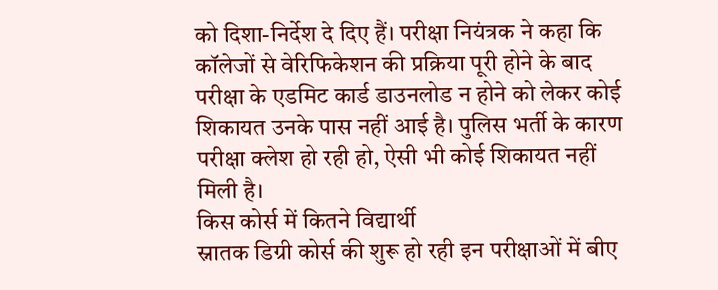को दिशा-निर्देश दे दिए हैं। परीक्षा नियंत्रक ने कहा कि कॉलेजों से वेरिफिकेशन की प्रक्रिया पूरी होने के बाद परीक्षा के एडमिट कार्ड डाउनलोड न होने को लेकर कोई शिकायत उनके पास नहीं आई है। पुलिस भर्ती के कारण परीक्षा क्लेश हो रही हो, ऐसी भी कोई शिकायत नहीं मिली है।
किस कोर्स में कितने विद्यार्थी
स्नातक डिग्री कोर्स की शुरू हो रही इन परीक्षाओं में बीए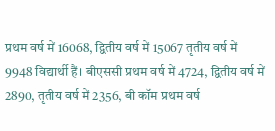प्रथम वर्ष में 16068, द्वितीय वर्ष में 15067 तृतीय वर्ष में 9948 विद्यार्थी हैं। बीएससी प्रथम वर्ष में 4724, द्वितीय वर्ष में 2890, तृतीय वर्ष में 2356, बी कॉम प्रथम वर्ष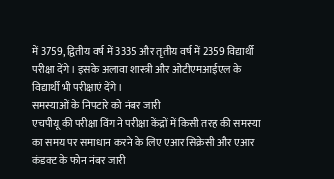में 3759, द्वितीय वर्ष में 3335 और तृतीय वर्ष में 2359 विद्यार्थी परीक्षा देंगे। इसके अलावा शास्त्री और ओटीएमआईएल के विद्यार्थी भी परीक्षाएं देंगे।
समस्याओं के निपटारे को नंबर जारी
एचपीयू की परीक्षा विंग ने परीक्षा केंद्रों में किसी तरह की समस्या का समय पर समाधान करने के लिए एआर सिक्रेसी और एआर कंडक्ट के फोन नंबर जारी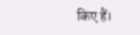किए हैं।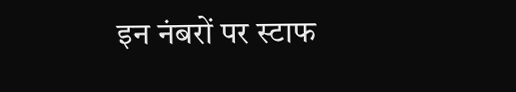इन नंबरों पर स्टाफ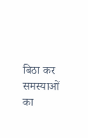बिठा कर समस्याओं का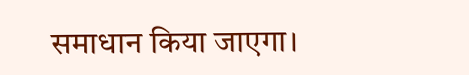समाधान किया जाएगा।